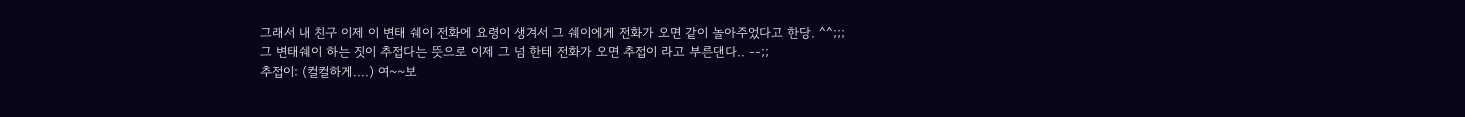그래서 내 친구 이제 이 변태 쉐이 전화에 요령이 생겨서 그 쉐이에게 전화가 오면 같이 놀아주었다고 한당. ^^;;;
그 변태쉐이 하는 짓이 추접다는 뜻으로 이제 그 넘 한테 전화가 오면 추접이 라고 부른댄다.. --;;
추접이: (컬컬하게....) 여~~보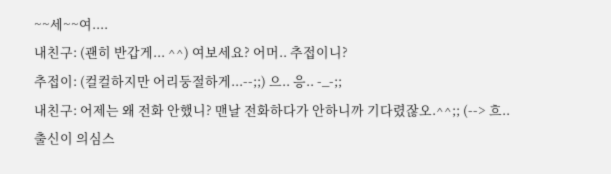~~세~~여....
내친구: (괜히 반갑게... ^^) 여보세요? 어머.. 추접이니?
추접이: (컬컬하지만 어리둥절하게...--;;) 으.. 응.. -_-;;
내친구: 어제는 왜 전화 안했니? 맨날 전화하다가 안하니까 기다렸잖오.^^;; (--> 흐.. 출신이 의심스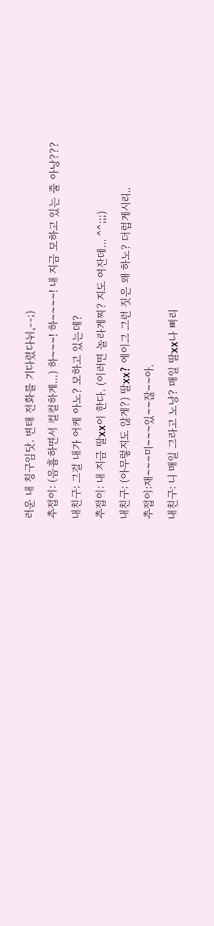러운 내 칭구임닷. 변태 전화를 기다렸다뉘,--;)
추접이: (음흉하면서 컬컬하게...) 하~~~! 하~~~~! 내 지금 모하고 있는 줄 아낭???
내친구: 그걸 내가 어케 아노? 모하고 있는데?
추접이: 내 지금 딸xx이 한다. (이러면 놀라게찌? 지도 여잔데... ^^;;;)
내친구: (아무렇지도 않게?) 딸xx? 에이그 그런 짓은 왜 하노? 더럽게시리..
추접이:재~~~미~~~있~~잖~~아.
내친구: 니 매일 그라고 노낭? 매일 딸xx나 삐리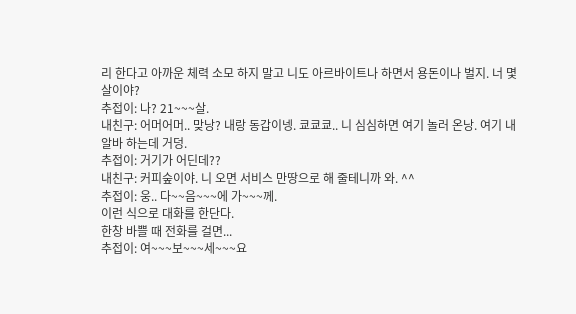리 한다고 아까운 체력 소모 하지 말고 니도 아르바이트나 하면서 용돈이나 벌지. 너 몇살이야?
추접이: 나? 21~~~살.
내친구: 어머어머.. 맞낭? 내랑 동갑이넹. 쿄쿄쿄.. 니 심심하면 여기 놀러 온낭. 여기 내 알바 하는데 거덩.
추접이: 거기가 어딘데??
내친구: 커피숲이야. 니 오면 서비스 만땅으로 해 줄테니까 와. ^^
추접이: 웅.. 다~~음~~~에 가~~~께.
이런 식으로 대화를 한단다.
한창 바쁠 때 전화를 걸면...
추접이: 여~~~보~~~세~~~요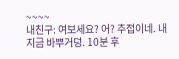~~~~
내친구: 여보세요? 어? 추접이네. 내 지금 바뿌거덩. 10분 후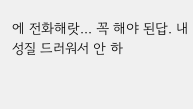에 전화해랏... 꼭 해야 된답. 내 성질 드러워서 안 하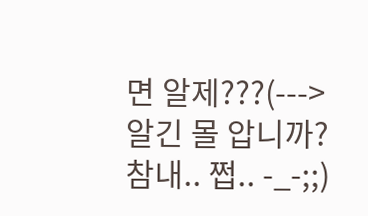면 알제???(---> 알긴 몰 압니까? 참내.. 쩝.. -_-;;)